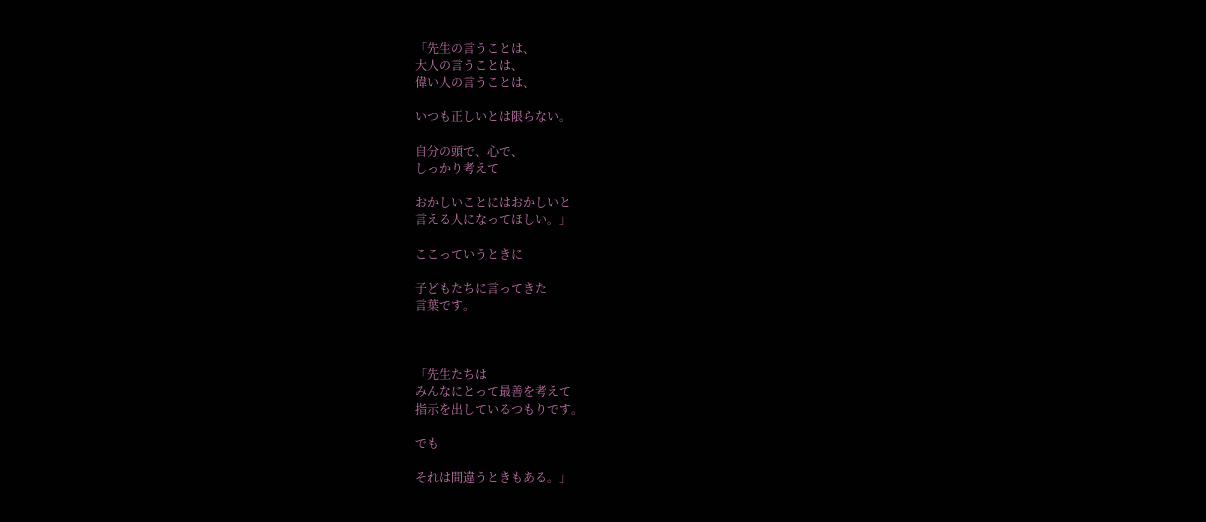「先生の言うことは、
大人の言うことは、
偉い人の言うことは、

いつも正しいとは限らない。

自分の頭で、心で、
しっかり考えて

おかしいことにはおかしいと
言える人になってほしい。」

ここっていうときに

子どもたちに言ってきた
言葉です。



「先生たちは
みんなにとって最善を考えて
指示を出しているつもりです。

でも

それは間違うときもある。」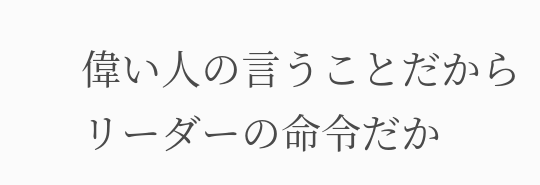偉い人の言うことだから
リーダーの命令だか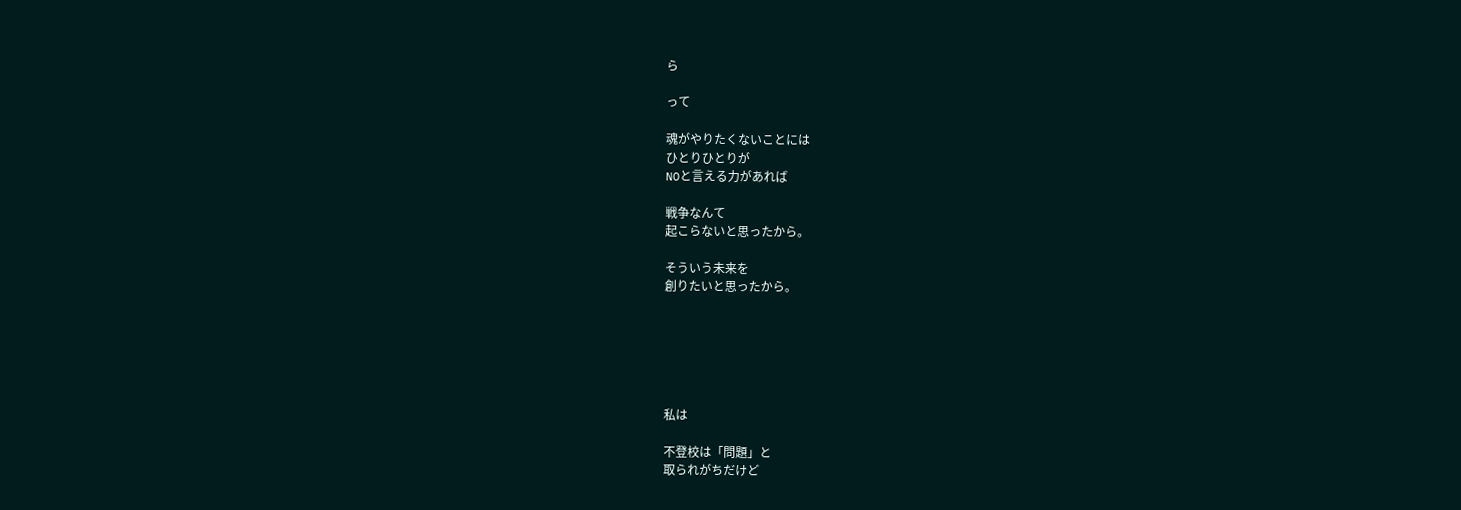ら

って

魂がやりたくないことには
ひとりひとりが
NOと言える力があれば

戦争なんて
起こらないと思ったから。

そういう未来を
創りたいと思ったから。






私は

不登校は「問題」と
取られがちだけど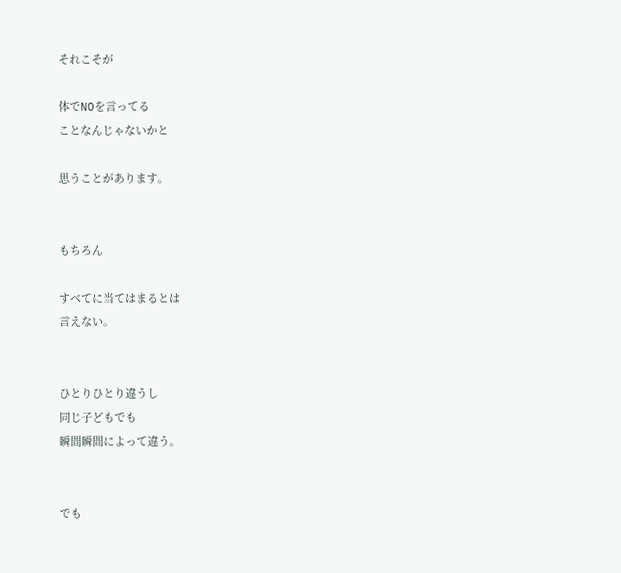それこそが

体でNOを言ってる
ことなんじゃないかと

思うことがあります。


もちろん

すべてに当てはまるとは
言えない。


ひとりひとり違うし
同じ子どもでも
瞬間瞬間によって違う。


でも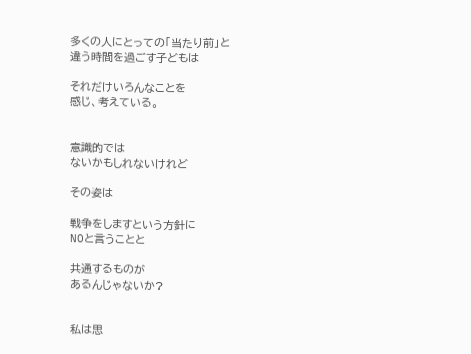多くの人にとっての「当たり前」と
違う時間を過ごす子どもは

それだけいろんなことを
感じ、考えている。


意識的では
ないかもしれないけれど

その姿は

戦争をしますという方針に
NOと言うことと

共通するものが
あるんじゃないか?


私は思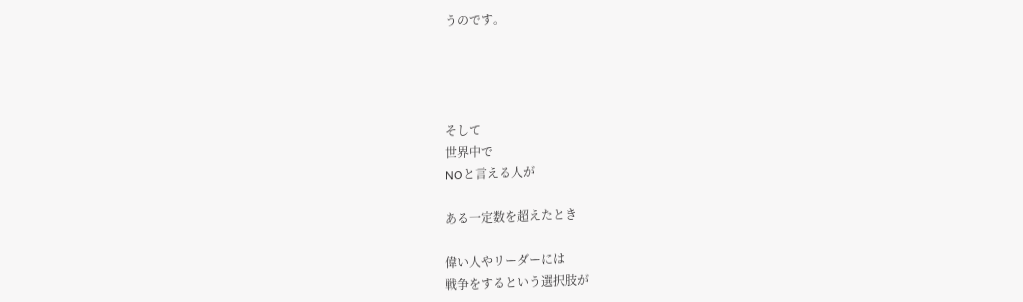うのです。




そして
世界中で
NOと言える人が

ある一定数を超えたとき

偉い人やリーダーには
戦争をするという選択肢が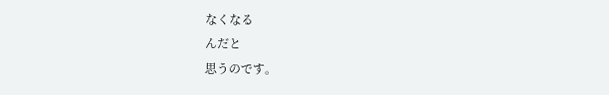なくなる
んだと
思うのです。